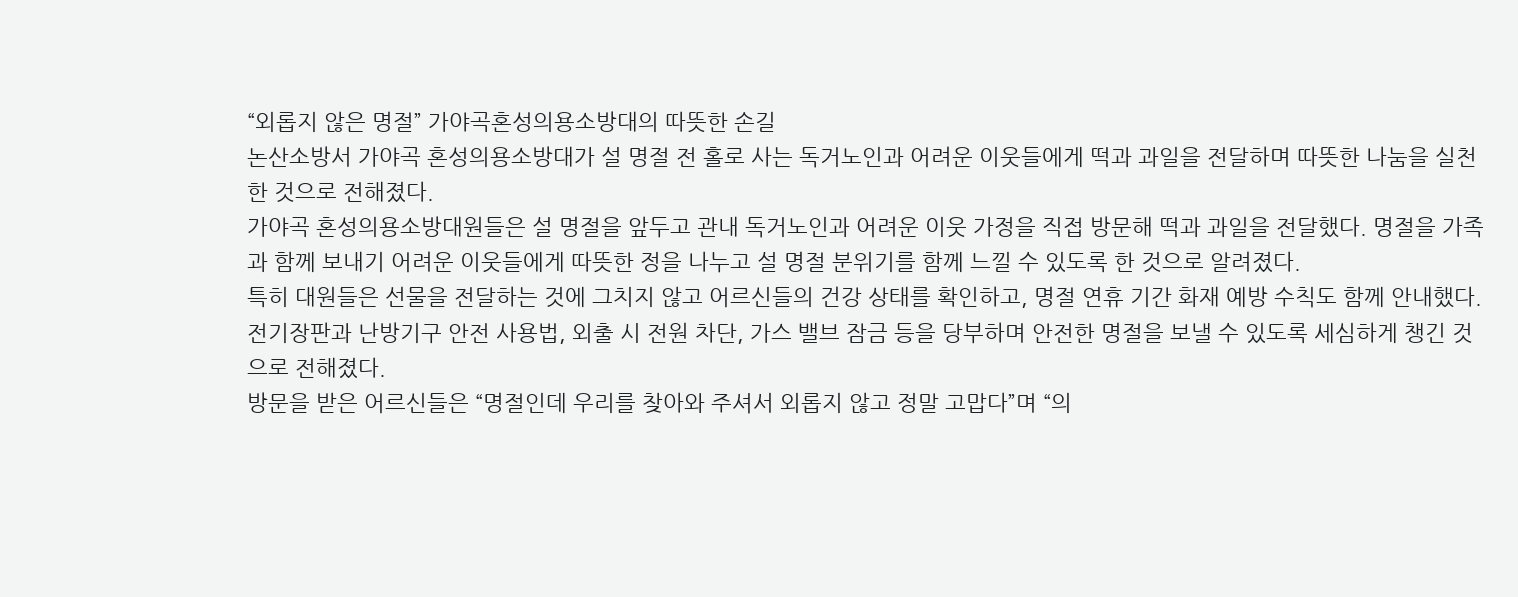“외롭지 않은 명절” 가야곡혼성의용소방대의 따뜻한 손길
논산소방서 가야곡 혼성의용소방대가 설 명절 전 홀로 사는 독거노인과 어려운 이웃들에게 떡과 과일을 전달하며 따뜻한 나눔을 실천한 것으로 전해졌다.
가야곡 혼성의용소방대원들은 설 명절을 앞두고 관내 독거노인과 어려운 이웃 가정을 직접 방문해 떡과 과일을 전달했다. 명절을 가족과 함께 보내기 어려운 이웃들에게 따뜻한 정을 나누고 설 명절 분위기를 함께 느낄 수 있도록 한 것으로 알려졌다.
특히 대원들은 선물을 전달하는 것에 그치지 않고 어르신들의 건강 상태를 확인하고, 명절 연휴 기간 화재 예방 수칙도 함께 안내했다. 전기장판과 난방기구 안전 사용법, 외출 시 전원 차단, 가스 밸브 잠금 등을 당부하며 안전한 명절을 보낼 수 있도록 세심하게 챙긴 것으로 전해졌다.
방문을 받은 어르신들은 “명절인데 우리를 찾아와 주셔서 외롭지 않고 정말 고맙다”며 “의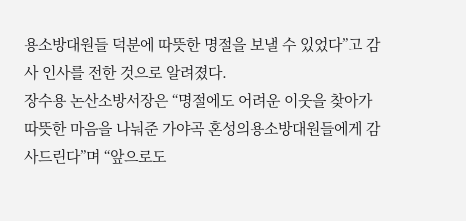용소방대원들 덕분에 따뜻한 명절을 보낼 수 있었다”고 감사 인사를 전한 것으로 알려졌다.
장수용 논산소방서장은 “명절에도 어려운 이웃을 찾아가 따뜻한 마음을 나눠준 가야곡 혼성의용소방대원들에게 감사드린다”며 “앞으로도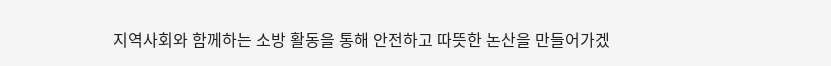지역사회와 함께하는 소방 활동을 통해 안전하고 따뜻한 논산을 만들어가겠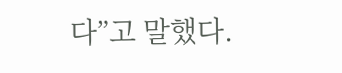다”고 말했다.